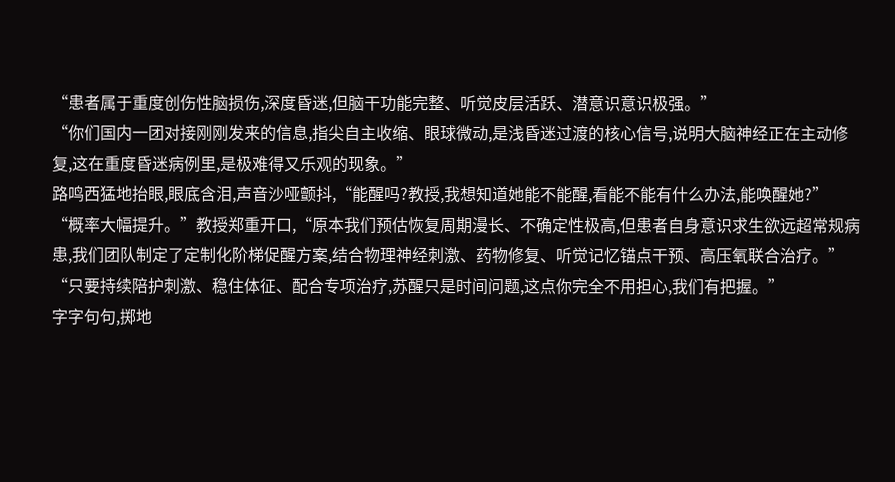“患者属于重度创伤性脑损伤,深度昏迷,但脑干功能完整、听觉皮层活跃、潜意识意识极强。”
“你们国内一团对接刚刚发来的信息,指尖自主收缩、眼球微动,是浅昏迷过渡的核心信号,说明大脑神经正在主动修复,这在重度昏迷病例里,是极难得又乐观的现象。”
路鸣西猛地抬眼,眼底含泪,声音沙哑颤抖,“能醒吗?教授,我想知道她能不能醒,看能不能有什么办法,能唤醒她?”
“概率大幅提升。”教授郑重开口,“原本我们预估恢复周期漫长、不确定性极高,但患者自身意识求生欲远超常规病患,我们团队制定了定制化阶梯促醒方案,结合物理神经刺激、药物修复、听觉记忆锚点干预、高压氧联合治疗。”
“只要持续陪护刺激、稳住体征、配合专项治疗,苏醒只是时间问题,这点你完全不用担心,我们有把握。”
字字句句,掷地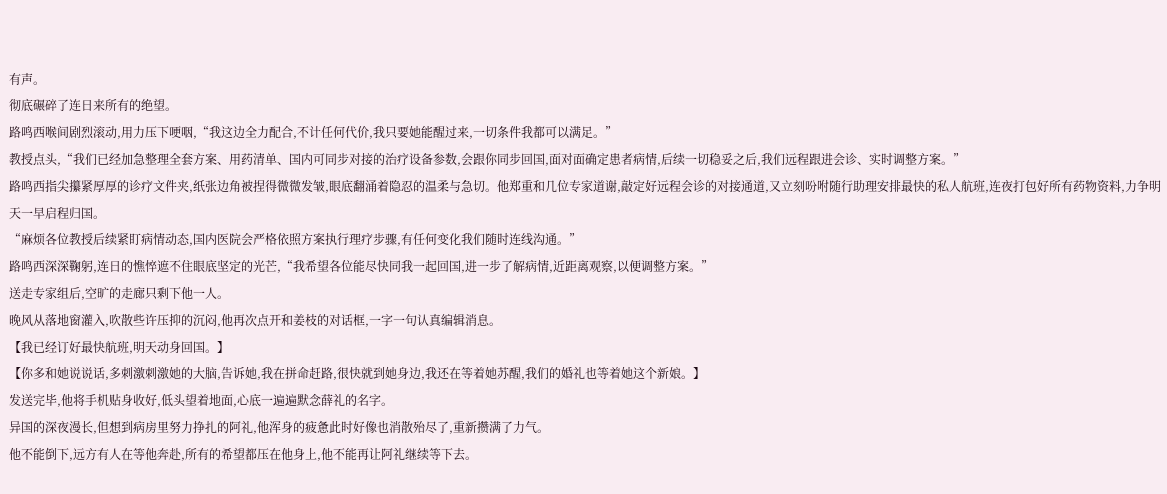有声。
彻底碾碎了连日来所有的绝望。
路鸣西喉间剧烈滚动,用力压下哽咽,“我这边全力配合,不计任何代价,我只要她能醒过来,一切条件我都可以满足。”
教授点头,“我们已经加急整理全套方案、用药清单、国内可同步对接的治疗设备参数,会跟你同步回国,面对面确定患者病情,后续一切稳妥之后,我们远程跟进会诊、实时调整方案。”
路鸣西指尖攥紧厚厚的诊疗文件夹,纸张边角被捏得微微发皱,眼底翻涌着隐忍的温柔与急切。他郑重和几位专家道谢,敲定好远程会诊的对接通道,又立刻吩咐随行助理安排最快的私人航班,连夜打包好所有药物资料,力争明天一早启程归国。
“麻烦各位教授后续紧盯病情动态,国内医院会严格依照方案执行理疗步骤,有任何变化我们随时连线沟通。”
路鸣西深深鞠躬,连日的憔悴遮不住眼底坚定的光芒,“我希望各位能尽快同我一起回国,进一步了解病情,近距离观察,以便调整方案。”
送走专家组后,空旷的走廊只剩下他一人。
晚风从落地窗灌入,吹散些许压抑的沉闷,他再次点开和姜枝的对话框,一字一句认真编辑消息。
【我已经订好最快航班,明天动身回国。】
【你多和她说说话,多刺激刺激她的大脑,告诉她,我在拼命赶路,很快就到她身边,我还在等着她苏醒,我们的婚礼也等着她这个新娘。】
发送完毕,他将手机贴身收好,低头望着地面,心底一遍遍默念薛礼的名字。
异国的深夜漫长,但想到病房里努力挣扎的阿礼,他浑身的疲惫此时好像也消散殆尽了,重新攒满了力气。
他不能倒下,远方有人在等他奔赴,所有的希望都压在他身上,他不能再让阿礼继续等下去。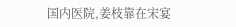国内医院,姜枝靠在宋宴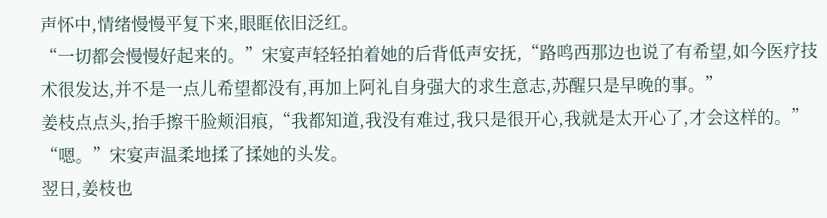声怀中,情绪慢慢平复下来,眼眶依旧泛红。
“一切都会慢慢好起来的。”宋宴声轻轻拍着她的后背低声安抚,“路鸣西那边也说了有希望,如今医疗技术很发达,并不是一点儿希望都没有,再加上阿礼自身强大的求生意志,苏醒只是早晚的事。”
姜枝点点头,抬手擦干脸颊泪痕,“我都知道,我没有难过,我只是很开心,我就是太开心了,才会这样的。”
“嗯。”宋宴声温柔地揉了揉她的头发。
翌日,姜枝也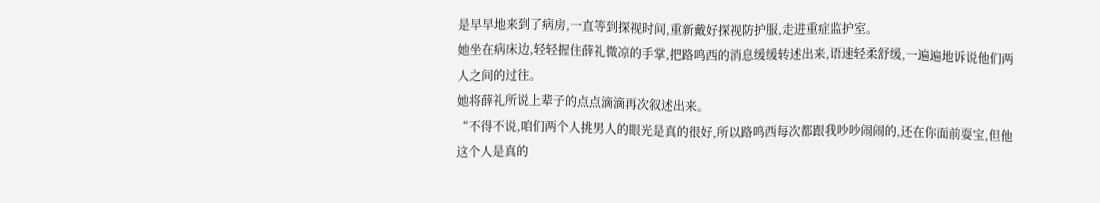是早早地来到了病房,一直等到探视时间,重新戴好探视防护服,走进重症监护室。
她坐在病床边,轻轻握住薛礼微凉的手掌,把路鸣西的消息缓缓转述出来,语速轻柔舒缓,一遍遍地诉说他们两人之间的过往。
她将薛礼所说上辈子的点点滴滴再次叙述出来。
“不得不说,咱们两个人挑男人的眼光是真的很好,所以路鸣西每次都跟我吵吵闹闹的,还在你面前耍宝,但他这个人是真的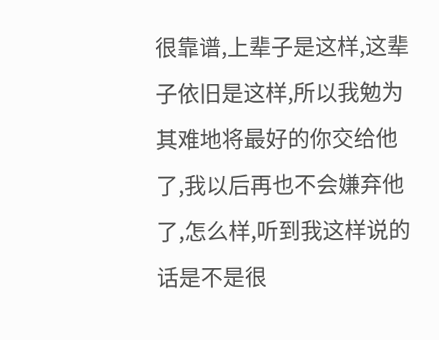很靠谱,上辈子是这样,这辈子依旧是这样,所以我勉为其难地将最好的你交给他了,我以后再也不会嫌弃他了,怎么样,听到我这样说的话是不是很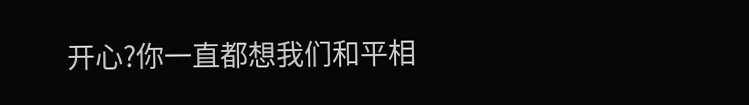开心?你一直都想我们和平相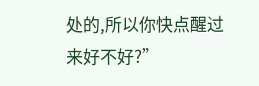处的,所以你快点醒过来好不好?”